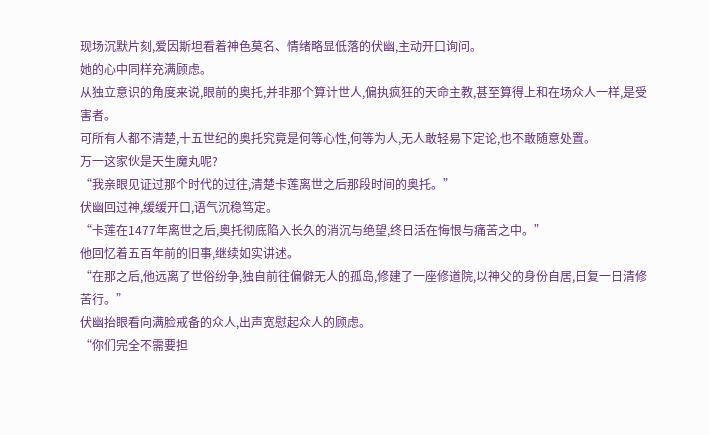现场沉默片刻,爱因斯坦看着神色莫名、情绪略显低落的伏幽,主动开口询问。
她的心中同样充满顾虑。
从独立意识的角度来说,眼前的奥托,并非那个算计世人,偏执疯狂的天命主教,甚至算得上和在场众人一样,是受害者。
可所有人都不清楚,十五世纪的奥托究竟是何等心性,何等为人,无人敢轻易下定论,也不敢随意处置。
万一这家伙是天生魔丸呢?
“我亲眼见证过那个时代的过往,清楚卡莲离世之后那段时间的奥托。”
伏幽回过神,缓缓开口,语气沉稳笃定。
“卡莲在1477年离世之后,奥托彻底陷入长久的消沉与绝望,终日活在悔恨与痛苦之中。”
他回忆着五百年前的旧事,继续如实讲述。
“在那之后,他远离了世俗纷争,独自前往偏僻无人的孤岛,修建了一座修道院,以神父的身份自居,日复一日清修苦行。”
伏幽抬眼看向满脸戒备的众人,出声宽慰起众人的顾虑。
“你们完全不需要担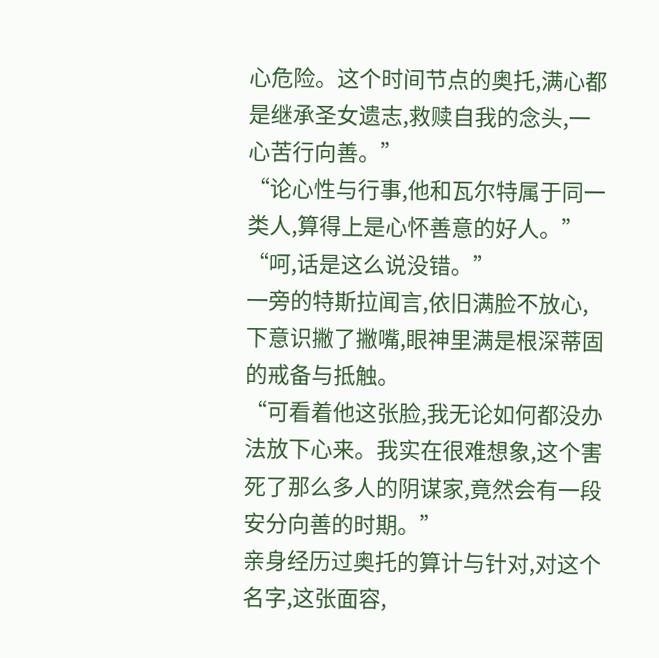心危险。这个时间节点的奥托,满心都是继承圣女遗志,救赎自我的念头,一心苦行向善。”
“论心性与行事,他和瓦尔特属于同一类人,算得上是心怀善意的好人。”
“呵,话是这么说没错。”
一旁的特斯拉闻言,依旧满脸不放心,下意识撇了撇嘴,眼神里满是根深蒂固的戒备与抵触。
“可看着他这张脸,我无论如何都没办法放下心来。我实在很难想象,这个害死了那么多人的阴谋家,竟然会有一段安分向善的时期。”
亲身经历过奥托的算计与针对,对这个名字,这张面容,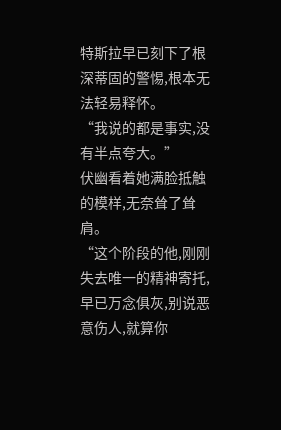特斯拉早已刻下了根深蒂固的警惕,根本无法轻易释怀。
“我说的都是事实,没有半点夸大。”
伏幽看着她满脸抵触的模样,无奈耸了耸肩。
“这个阶段的他,刚刚失去唯一的精神寄托,早已万念俱灰,别说恶意伤人,就算你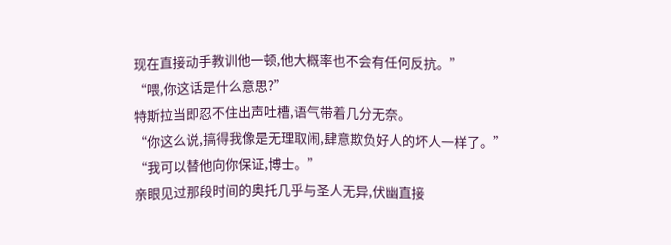现在直接动手教训他一顿,他大概率也不会有任何反抗。”
“喂,你这话是什么意思?”
特斯拉当即忍不住出声吐槽,语气带着几分无奈。
“你这么说,搞得我像是无理取闹,肆意欺负好人的坏人一样了。”
“我可以替他向你保证,博士。”
亲眼见过那段时间的奥托几乎与圣人无异,伏幽直接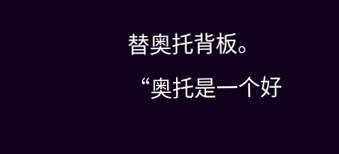替奥托背板。
“奥托是一个好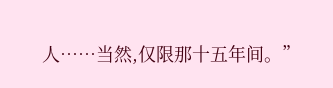人……当然,仅限那十五年间。”